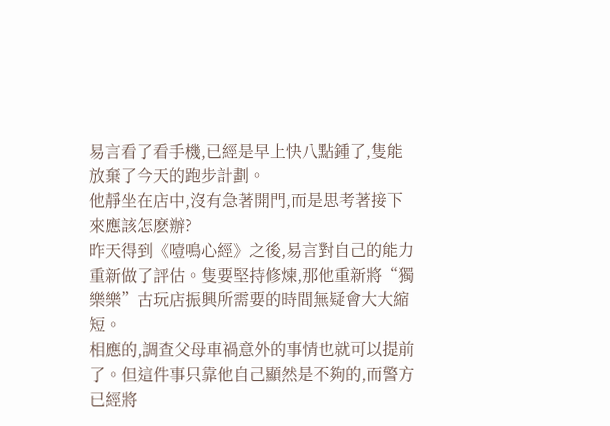易言看了看手機,已經是早上快八點鍾了,隻能放棄了今天的跑步計劃。
他靜坐在店中,沒有急著開門,而是思考著接下來應該怎麽辦?
昨天得到《噎鳴心經》之後,易言對自己的能力重新做了評估。隻要堅持修煉,那他重新將“獨樂樂”古玩店振興所需要的時間無疑會大大縮短。
相應的,調查父母車禍意外的事情也就可以提前了。但這件事只靠他自己顯然是不夠的,而警方已經將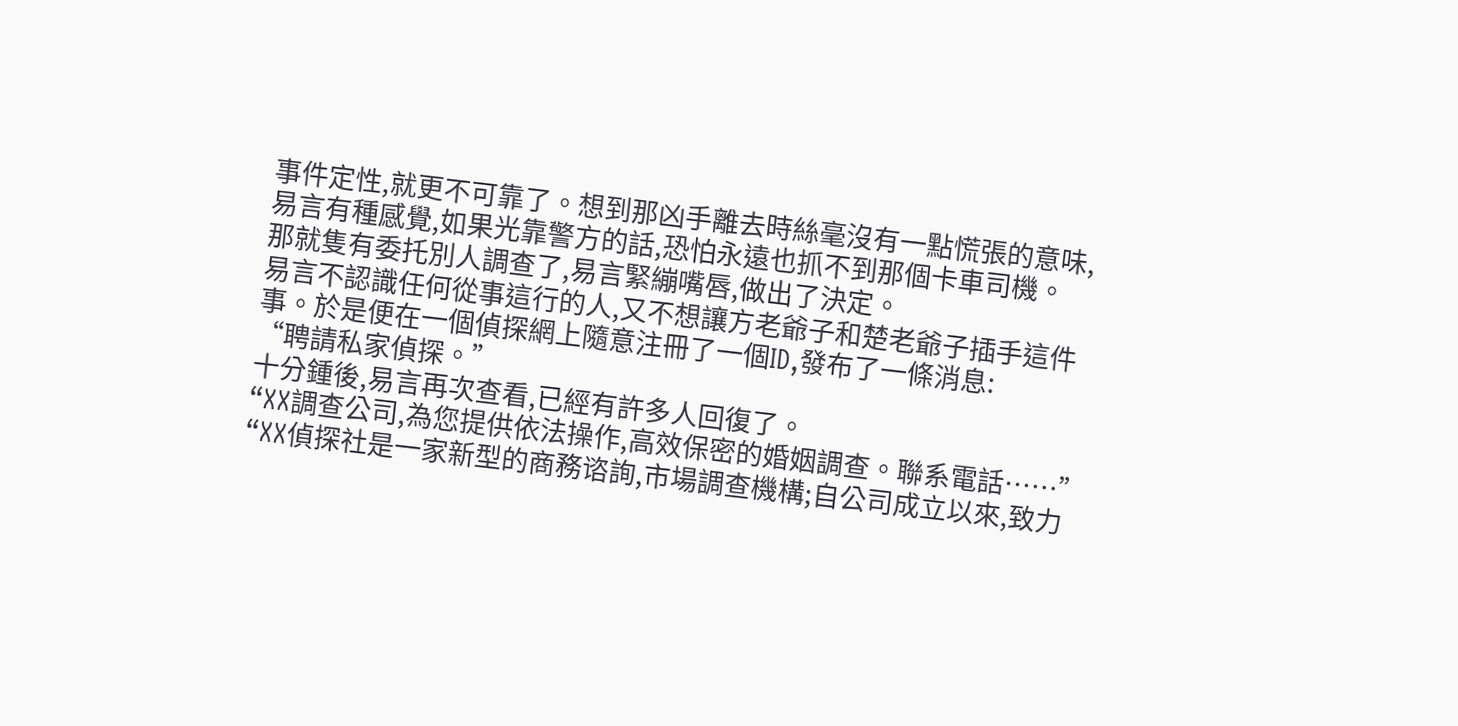事件定性,就更不可靠了。想到那凶手離去時絲毫沒有一點慌張的意味,易言有種感覺,如果光靠警方的話,恐怕永遠也抓不到那個卡車司機。
那就隻有委托別人調查了,易言緊繃嘴唇,做出了決定。
易言不認識任何從事這行的人,又不想讓方老爺子和楚老爺子插手這件事。於是便在一個偵探網上隨意注冊了一個ID,發布了一條消息:
“聘請私家偵探。”
十分鍾後,易言再次查看,已經有許多人回復了。
“XX調查公司,為您提供依法操作,高效保密的婚姻調查。聯系電話……”
“XX偵探社是一家新型的商務谘詢,市場調查機構;自公司成立以來,致力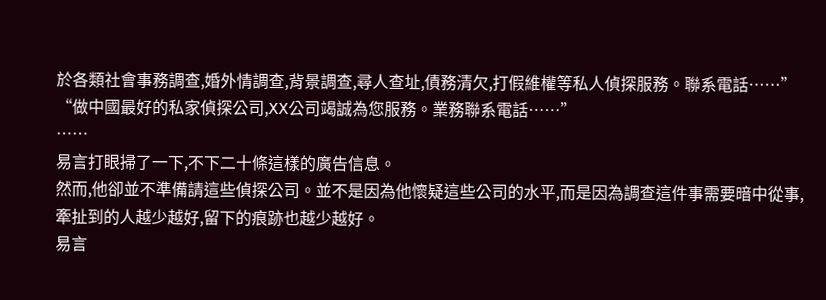於各類社會事務調查,婚外情調查,背景調查,尋人查址,債務清欠,打假維權等私人偵探服務。聯系電話……”
“做中國最好的私家偵探公司,XX公司竭誠為您服務。業務聯系電話……”
……
易言打眼掃了一下,不下二十條這樣的廣告信息。
然而,他卻並不準備請這些偵探公司。並不是因為他懷疑這些公司的水平,而是因為調查這件事需要暗中從事,牽扯到的人越少越好,留下的痕跡也越少越好。
易言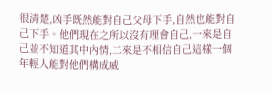很清楚,凶手既然能對自己父母下手,自然也能對自己下手。他們現在之所以沒有理會自己,一來是自己並不知道其中內情,二來是不相信自己這樣一個年輕人能對他們構成威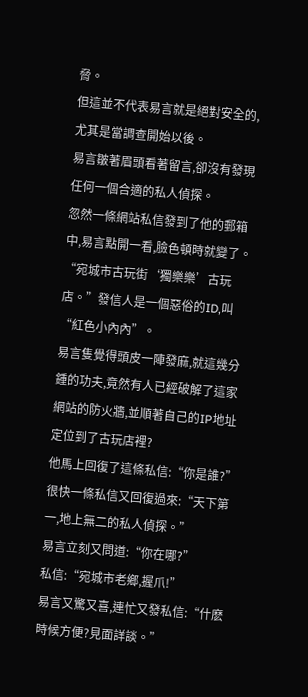脅。
但這並不代表易言就是絕對安全的,尤其是當調查開始以後。
易言皺著眉頭看著留言,卻沒有發現任何一個合適的私人偵探。
忽然一條網站私信發到了他的郵箱中,易言點開一看,臉色頓時就變了。
“宛城市古玩街‘獨樂樂’古玩店。”發信人是一個惡俗的ID,叫“紅色小內內”。
易言隻覺得頭皮一陣發麻,就這幾分鍾的功夫,竟然有人已經破解了這家網站的防火牆,並順著自己的IP地址定位到了古玩店裡?
他馬上回復了這條私信:“你是誰?”
很快一條私信又回復過來:“天下第一,地上無二的私人偵探。”
易言立刻又問道:“你在哪?”
私信:“宛城市老鄉,握爪!”
易言又驚又喜,連忙又發私信:“什麽時候方便?見面詳談。”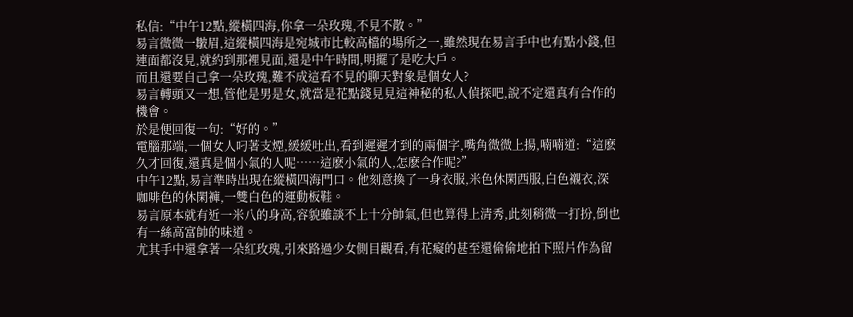私信:“中午12點,縱橫四海,你拿一朵玫瑰,不見不散。”
易言微微一皺眉,這縱橫四海是宛城市比較高檔的場所之一,雖然現在易言手中也有點小錢,但連面都沒見,就約到那裡見面,還是中午時間,明擺了是吃大戶。
而且還要自己拿一朵玫瑰,難不成這看不見的聊天對象是個女人?
易言轉頭又一想,管他是男是女,就當是花點錢見見這神秘的私人偵探吧,說不定還真有合作的機會。
於是便回復一句:“好的。”
電腦那端,一個女人叼著支煙,緩緩吐出,看到遲遲才到的兩個字,嘴角微微上揚,喃喃道:“這麽久才回復,還真是個小氣的人呢……這麽小氣的人,怎麽合作呢?”
中午12點,易言準時出現在縱橫四海門口。他刻意換了一身衣服,米色休閑西服,白色襯衣,深咖啡色的休閑褲,一雙白色的運動板鞋。
易言原本就有近一米八的身高,容貌雖談不上十分帥氣,但也算得上清秀,此刻稍微一打扮,倒也有一絲高富帥的味道。
尤其手中還拿著一朵紅玫瑰,引來路過少女側目觀看,有花癡的甚至還偷偷地拍下照片作為留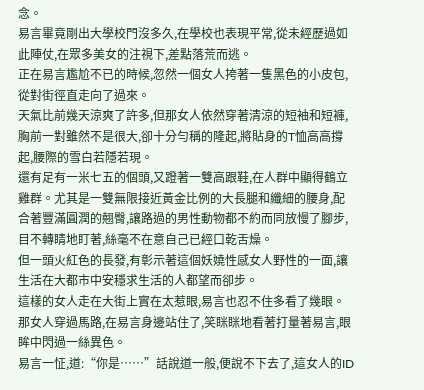念。
易言畢竟剛出大學校門沒多久,在學校也表現平常,從未經歷過如此陣仗,在眾多美女的注視下,差點落荒而逃。
正在易言尷尬不已的時候,忽然一個女人挎著一隻黑色的小皮包,從對街徑直走向了過來。
天氣比前幾天涼爽了許多,但那女人依然穿著清涼的短袖和短褲,胸前一對雖然不是很大,卻十分勻稱的隆起,將貼身的T恤高高撐起,腰際的雪白若隱若現。
還有足有一米七五的個頭,又蹬著一雙高跟鞋,在人群中顯得鶴立雞群。尤其是一雙無限接近黃金比例的大長腿和纖細的腰身,配合著豐滿圓潤的翹臀,讓路過的男性動物都不約而同放慢了腳步,目不轉睛地盯著,絲毫不在意自己已經口乾舌燥。
但一頭火紅色的長發,有彰示著這個妖嬈性感女人野性的一面,讓生活在大都市中安穩求生活的人都望而卻步。
這樣的女人走在大街上實在太惹眼,易言也忍不住多看了幾眼。
那女人穿過馬路,在易言身邊站住了,笑眯眯地看著打量著易言,眼眸中閃過一絲異色。
易言一怔,道:“你是……”話說道一般,便說不下去了,這女人的ID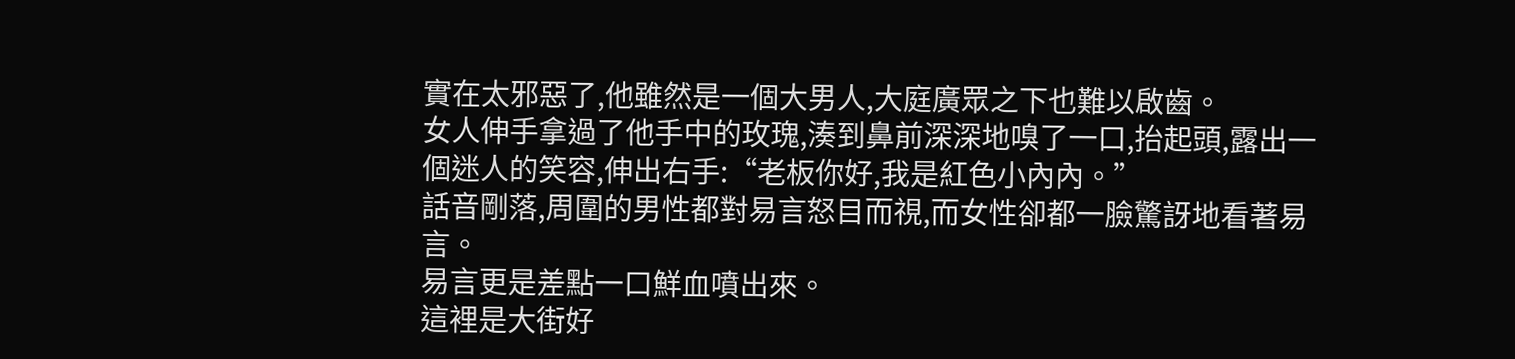實在太邪惡了,他雖然是一個大男人,大庭廣眾之下也難以啟齒。
女人伸手拿過了他手中的玫瑰,湊到鼻前深深地嗅了一口,抬起頭,露出一個迷人的笑容,伸出右手:“老板你好,我是紅色小內內。”
話音剛落,周圍的男性都對易言怒目而視,而女性卻都一臉驚訝地看著易言。
易言更是差點一口鮮血噴出來。
這裡是大街好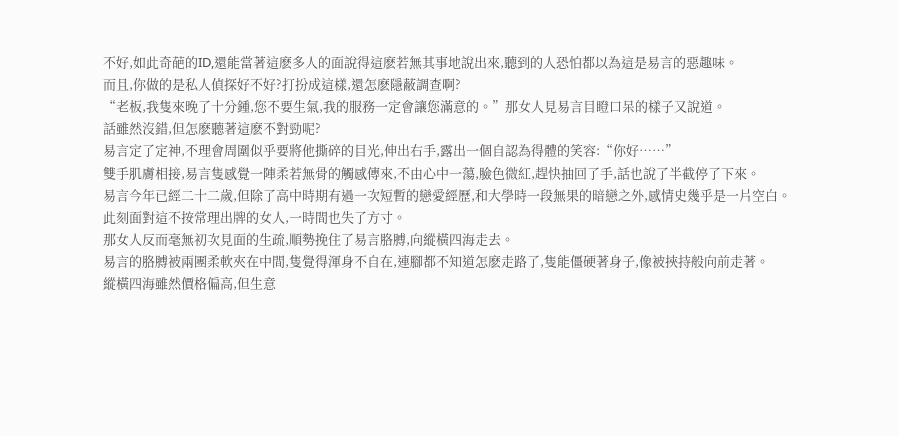不好,如此奇葩的ID,還能當著這麽多人的面說得這麽若無其事地說出來,聽到的人恐怕都以為這是易言的惡趣味。
而且,你做的是私人偵探好不好?打扮成這樣,還怎麽隱蔽調查啊?
“老板,我隻來晚了十分鍾,您不要生氣,我的服務一定會讓您滿意的。”那女人見易言目瞪口呆的樣子又說道。
話雖然沒錯,但怎麽聽著這麽不對勁呢?
易言定了定神,不理會周圍似乎要將他撕碎的目光,伸出右手,露出一個自認為得體的笑容:“你好……”
雙手肌膚相接,易言隻感覺一陣柔若無骨的觸感傳來,不由心中一蕩,臉色微紅,趕快抽回了手,話也說了半截停了下來。
易言今年已經二十二歲,但除了高中時期有過一次短暫的戀愛經歷,和大學時一段無果的暗戀之外,感情史幾乎是一片空白。
此刻面對這不按常理出牌的女人,一時間也失了方寸。
那女人反而毫無初次見面的生疏,順勢挽住了易言胳膊,向縱橫四海走去。
易言的胳膊被兩團柔軟夾在中間,隻覺得渾身不自在,連腳都不知道怎麽走路了,隻能僵硬著身子,像被挾持般向前走著。
縱橫四海雖然價格偏高,但生意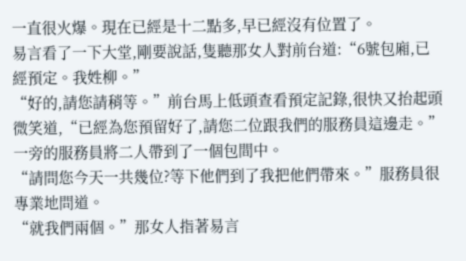一直很火爆。現在已經是十二點多,早已經沒有位置了。
易言看了一下大堂,剛要說話,隻聽那女人對前台道:“6號包廂,已經預定。我姓柳。”
“好的,請您請稍等。”前台馬上低頭查看預定記錄,很快又抬起頭微笑道,“已經為您預留好了,請您二位跟我們的服務員這邊走。”
一旁的服務員將二人帶到了一個包間中。
“請問您今天一共幾位?等下他們到了我把他們帶來。”服務員很專業地問道。
“就我們兩個。”那女人指著易言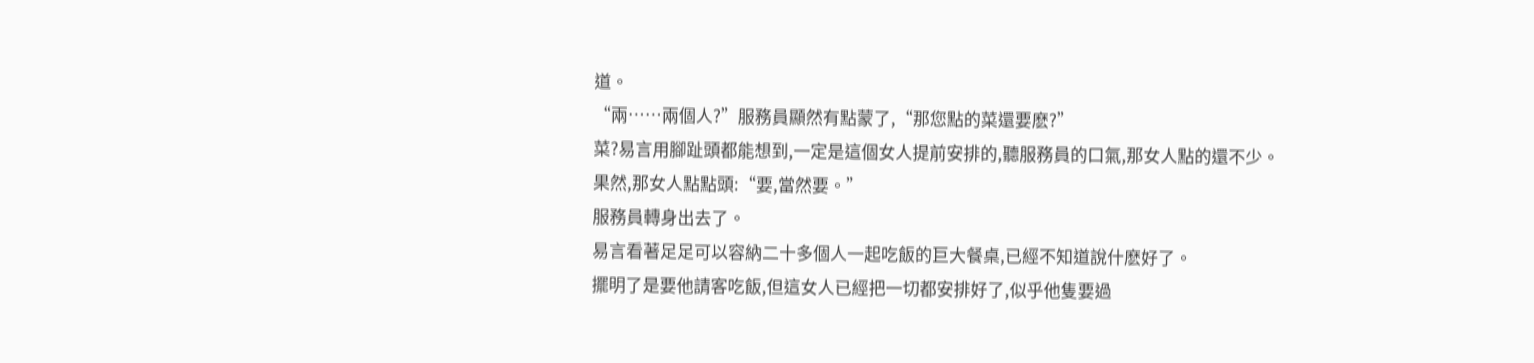道。
“兩……兩個人?”服務員顯然有點蒙了,“那您點的菜還要麽?”
菜?易言用腳趾頭都能想到,一定是這個女人提前安排的,聽服務員的口氣,那女人點的還不少。
果然,那女人點點頭:“要,當然要。”
服務員轉身出去了。
易言看著足足可以容納二十多個人一起吃飯的巨大餐桌,已經不知道說什麽好了。
擺明了是要他請客吃飯,但這女人已經把一切都安排好了,似乎他隻要過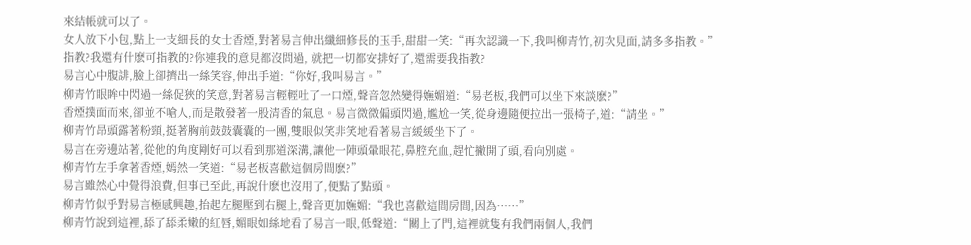來結帳就可以了。
女人放下小包,點上一支細長的女士香煙,對著易言伸出纖細修長的玉手,甜甜一笑:“再次認識一下,我叫柳青竹,初次見面,請多多指教。”
指教?我還有什麽可指教的?你連我的意見都沒問過, 就把一切都安排好了,還需要我指教?
易言心中腹誹,臉上卻擠出一絲笑容,伸出手道:“你好,我叫易言。”
柳青竹眼眸中閃過一絲促狹的笑意,對著易言輕輕吐了一口煙,聲音忽然變得嫵媚道:“易老板,我們可以坐下來談麽?”
香煙撲面而來,卻並不嗆人,而是散發著一股清香的氣息。易言微微偏頭閃過,尷尬一笑,從身邊隨便拉出一張椅子,道:“請坐。”
柳青竹昂頭露著粉頸,挺著胸前鼓鼓囊囊的一團,雙眼似笑非笑地看著易言緩緩坐下了。
易言在旁邊站著,從他的角度剛好可以看到那道深溝,讓他一陣頭暈眼花,鼻腔充血,趕忙撇開了頭,看向別處。
柳青竹左手拿著香煙,嫣然一笑道:“易老板喜歡這個房間麽?”
易言雖然心中覺得浪費,但事已至此,再說什麽也沒用了,便點了點頭。
柳青竹似乎對易言極感興趣,抬起左腿壓到右腿上,聲音更加嫵媚:“我也喜歡這間房間,因為……”
柳青竹說到這裡,舔了舔柔嫩的紅唇,媚眼如絲地看了易言一眼,低聲道:“關上了門,這裡就隻有我們兩個人,我們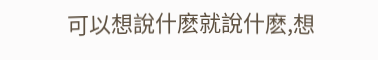可以想說什麽就說什麽,想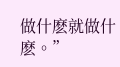做什麽就做什麽。”